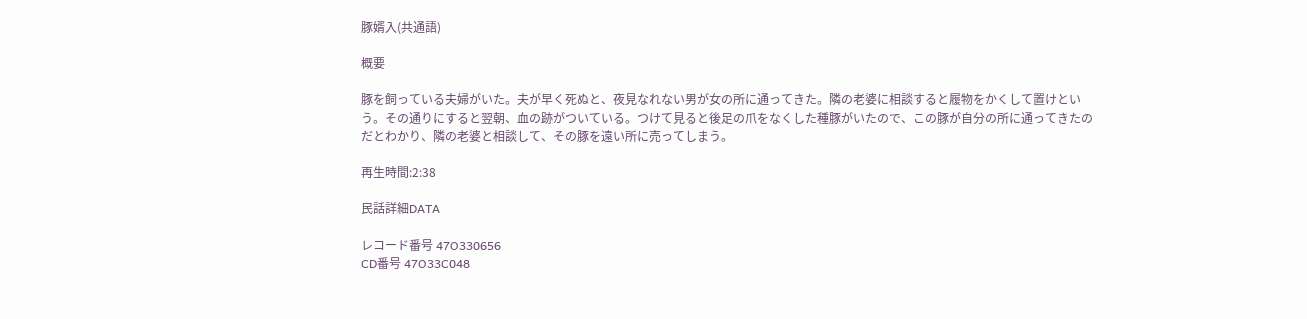豚婿入(共通語)

概要

豚を飼っている夫婦がいた。夫が早く死ぬと、夜見なれない男が女の所に通ってきた。隣の老婆に相談すると履物をかくして置けという。その通りにすると翌朝、血の跡がついている。つけて見ると後足の爪をなくした種豚がいたので、この豚が自分の所に通ってきたのだとわかり、隣の老婆と相談して、その豚を遠い所に売ってしまう。

再生時間:2:38

民話詳細DATA

レコード番号 47O330656
CD番号 47O33C048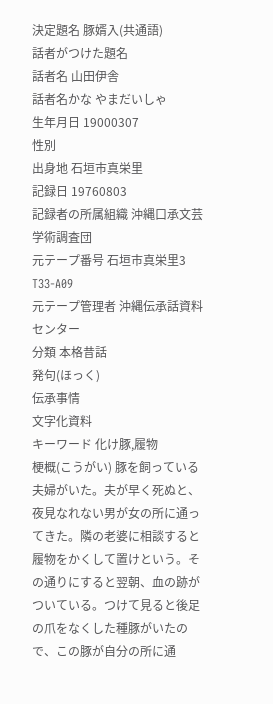決定題名 豚婿入(共通語)
話者がつけた題名
話者名 山田伊舎
話者名かな やまだいしゃ
生年月日 19000307
性別
出身地 石垣市真栄里
記録日 19760803
記録者の所属組織 沖縄口承文芸学術調査団
元テープ番号 石垣市真栄里3 T33-A09
元テープ管理者 沖縄伝承話資料センター
分類 本格昔話
発句(ほっく)
伝承事情
文字化資料
キーワード 化け豚,履物
梗概(こうがい) 豚を飼っている夫婦がいた。夫が早く死ぬと、夜見なれない男が女の所に通ってきた。隣の老婆に相談すると履物をかくして置けという。その通りにすると翌朝、血の跡がついている。つけて見ると後足の爪をなくした種豚がいたので、この豚が自分の所に通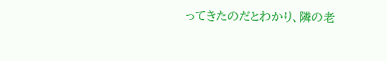ってきたのだとわかり、隣の老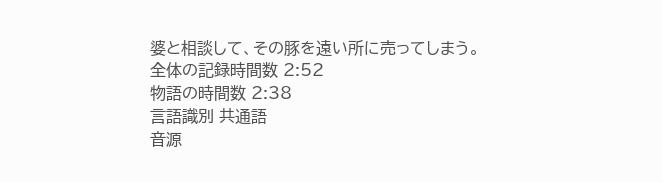婆と相談して、その豚を遠い所に売ってしまう。
全体の記録時間数 2:52
物語の時間数 2:38
言語識別 共通語
音源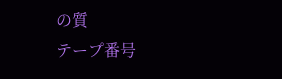の質
テープ番号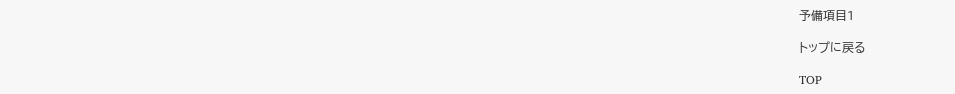予備項目1

トップに戻る

TOP